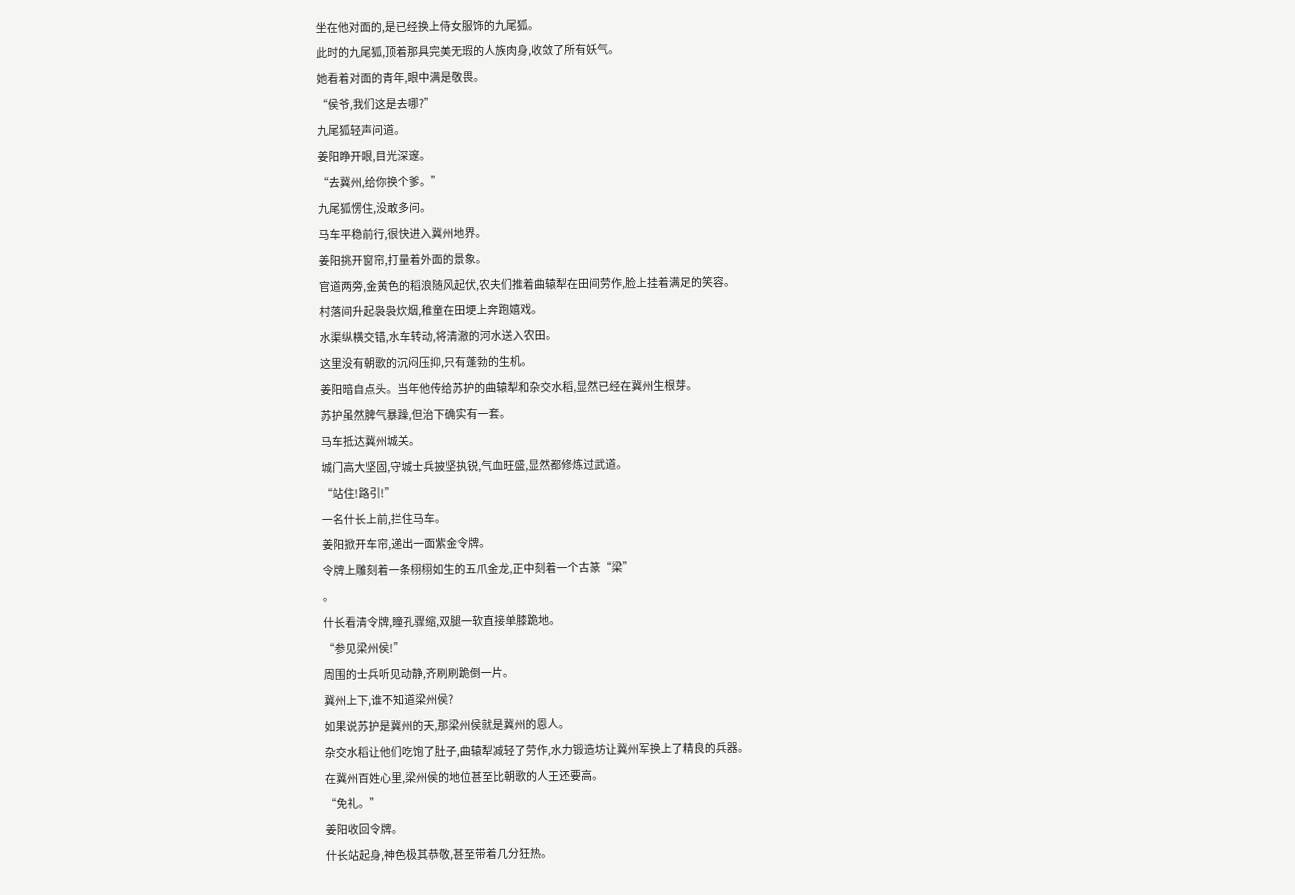坐在他对面的,是已经换上侍女服饰的九尾狐。
此时的九尾狐,顶着那具完美无瑕的人族肉身,收敛了所有妖气。
她看着对面的青年,眼中满是敬畏。
“侯爷,我们这是去哪?”
九尾狐轻声问道。
姜阳睁开眼,目光深邃。
“去冀州,给你换个爹。”
九尾狐愣住,没敢多问。
马车平稳前行,很快进入冀州地界。
姜阳挑开窗帘,打量着外面的景象。
官道两旁,金黄色的稻浪随风起伏,农夫们推着曲辕犁在田间劳作,脸上挂着满足的笑容。
村落间升起袅袅炊烟,稚童在田埂上奔跑嬉戏。
水渠纵横交错,水车转动,将清澈的河水送入农田。
这里没有朝歌的沉闷压抑,只有蓬勃的生机。
姜阳暗自点头。当年他传给苏护的曲辕犁和杂交水稻,显然已经在冀州生根芽。
苏护虽然脾气暴躁,但治下确实有一套。
马车抵达冀州城关。
城门高大坚固,守城士兵披坚执锐,气血旺盛,显然都修炼过武道。
“站住!路引!”
一名什长上前,拦住马车。
姜阳掀开车帘,递出一面紫金令牌。
令牌上雕刻着一条栩栩如生的五爪金龙,正中刻着一个古篆“梁”
。
什长看清令牌,瞳孔骤缩,双腿一软直接单膝跪地。
“参见梁州侯!”
周围的士兵听见动静,齐刷刷跪倒一片。
冀州上下,谁不知道梁州侯?
如果说苏护是冀州的天,那梁州侯就是冀州的恩人。
杂交水稻让他们吃饱了肚子,曲辕犁减轻了劳作,水力锻造坊让冀州军换上了精良的兵器。
在冀州百姓心里,梁州侯的地位甚至比朝歌的人王还要高。
“免礼。”
姜阳收回令牌。
什长站起身,神色极其恭敬,甚至带着几分狂热。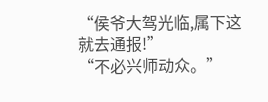“侯爷大驾光临,属下这就去通报!”
“不必兴师动众。”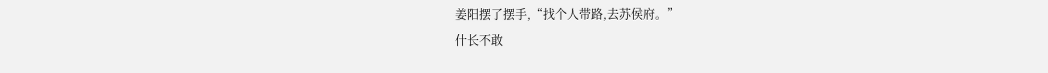姜阳摆了摆手,“找个人带路,去苏侯府。”
什长不敢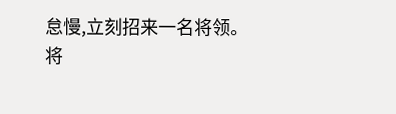怠慢,立刻招来一名将领。
将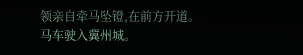领亲自牵马坠镫,在前方开道。
马车驶入冀州城。